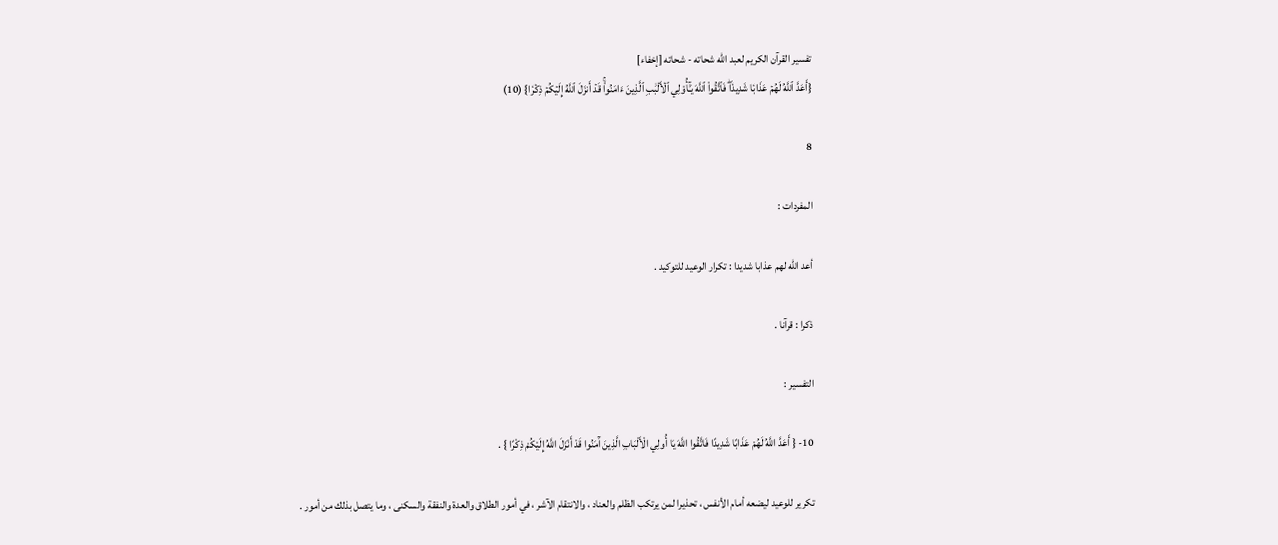تفسير القرآن الكريم لعبد الله شحاته - شحاته [إخفاء]
{أَعَدَّ ٱللَّهُ لَهُمۡ عَذَابٗا شَدِيدٗاۖ فَٱتَّقُواْ ٱللَّهَ يَـٰٓأُوْلِي ٱلۡأَلۡبَٰبِ ٱلَّذِينَ ءَامَنُواْۚ قَدۡ أَنزَلَ ٱللَّهُ إِلَيۡكُمۡ ذِكۡرٗا} (10)

8

المفردات :

أعد الله لهم عذابا شديدا : تكرار الوعيد للتوكيد .

ذكرا : قرآنا .

التفسير :

10- { أَعَدَّ اللَّهُ لَهُمْ عَذَابًا شَدِيدًا فَاتَّقُوا اللَّهَ يَا أُولِي الْأَلْبَابِ الَّذِينَ آَمَنُوا قَدْ أَنْزَلَ اللَّهُ إِلَيْكُمْ ذِكْرًا } .

تكرير للوعيد ليضعه أمام الأنفس ، تحذيرا لمن يرتكب الظلم والعناد ، والانتقام الآشر ، في أمور الطلاق والعدة والنفقة والسكنى ، وما يتصل بذلك من أمور .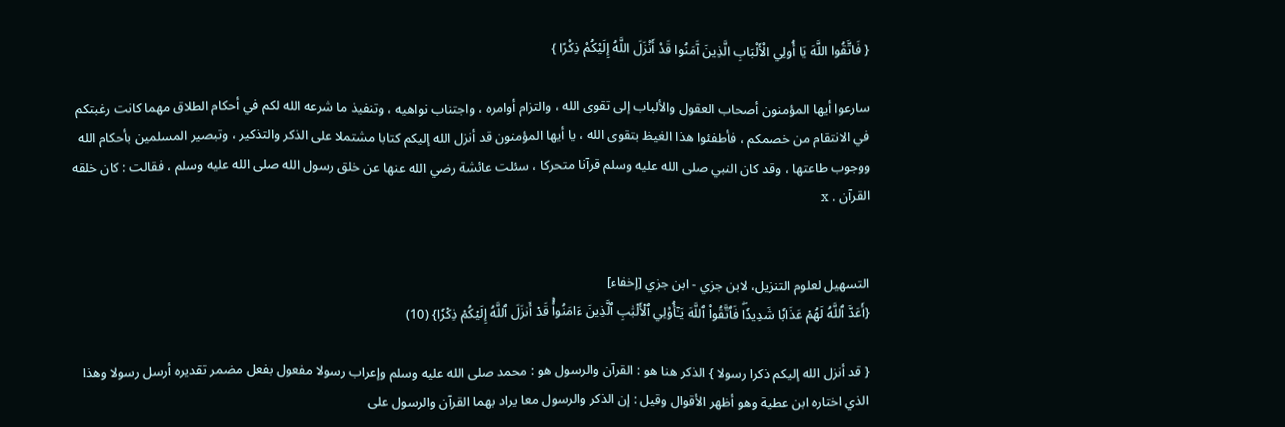{ فَاتَّقُوا اللَّهَ يَا أُولِي الْأَلْبَابِ الَّذِينَ آَمَنُوا قَدْ أَنْزَلَ اللَّهُ إِلَيْكُمْ ذِكْرًا }

سارعوا أيها المؤمنون أصحاب العقول والألباب إلى تقوى الله ، والتزام أوامره ، واجتناب نواهيه ، وتنفيذ ما شرعه الله لكم في أحكام الطلاق مهما كانت رغبتكم في الانتقام من خصمكم ، فأطفئوا هذا الغيظ بتقوى الله ، يا أيها المؤمنون قد أنزل الله إليكم كتابا مشتملا على الذكر والتذكير ، وتبصير المسلمين بأحكام الله ووجوب طاعتها ، وقد كان النبي صلى الله عليه وسلم قرآنا متحركا ، سئلت عائشة رضي الله عنها عن خلق رسول الله صلى الله عليه وسلم ، فقالت : كان خلقه القرآن . x


التسهيل لعلوم التنزيل، لابن جزي - ابن جزي [إخفاء]
{أَعَدَّ ٱللَّهُ لَهُمۡ عَذَابٗا شَدِيدٗاۖ فَٱتَّقُواْ ٱللَّهَ يَـٰٓأُوْلِي ٱلۡأَلۡبَٰبِ ٱلَّذِينَ ءَامَنُواْۚ قَدۡ أَنزَلَ ٱللَّهُ إِلَيۡكُمۡ ذِكۡرٗا} (10)

{ قد أنزل الله إليكم ذكرا رسولا } الذكر هنا هو : القرآن والرسول هو : محمد صلى الله عليه وسلم وإعراب رسولا مفعول بفعل مضمر تقديره أرسل رسولا وهذا الذي اختاره ابن عطية وهو أظهر الأقوال وقيل : إن الذكر والرسول معا يراد بهما القرآن والرسول على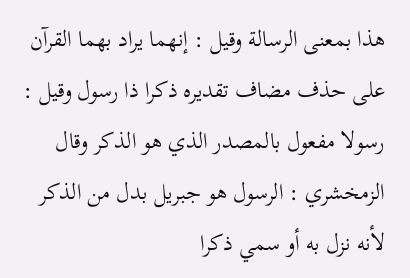هذا بمعنى الرسالة وقيل : إنهما يراد بهما القرآن على حذف مضاف تقديره ذكرا ذا رسول وقيل : رسولا مفعول بالمصدر الذي هو الذكر وقال الزمخشري : الرسول هو جبريل بدل من الذكر لأنه نزل به أو سمي ذكرا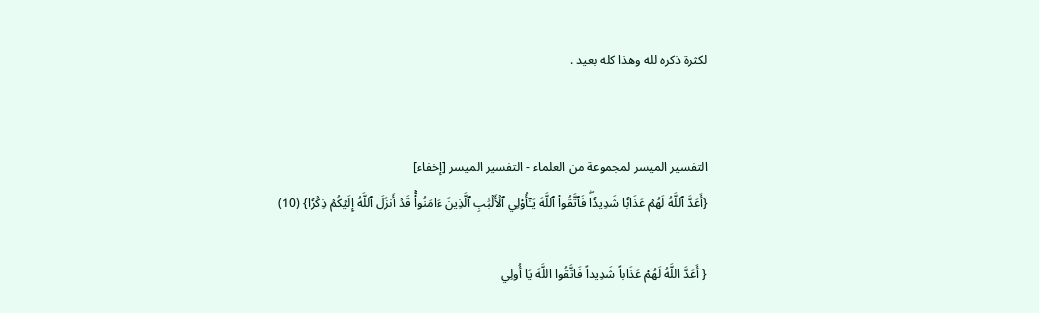لكثرة ذكره لله وهذا كله بعيد .


التفسير الميسر لمجموعة من العلماء - التفسير الميسر [إخفاء]
{أَعَدَّ ٱللَّهُ لَهُمۡ عَذَابٗا شَدِيدٗاۖ فَٱتَّقُواْ ٱللَّهَ يَـٰٓأُوْلِي ٱلۡأَلۡبَٰبِ ٱلَّذِينَ ءَامَنُواْۚ قَدۡ أَنزَلَ ٱللَّهُ إِلَيۡكُمۡ ذِكۡرٗا} (10)

{ أَعَدَّ اللَّهُ لَهُمْ عَذَاباً شَدِيداً فَاتَّقُوا اللَّهَ يَا أُولِي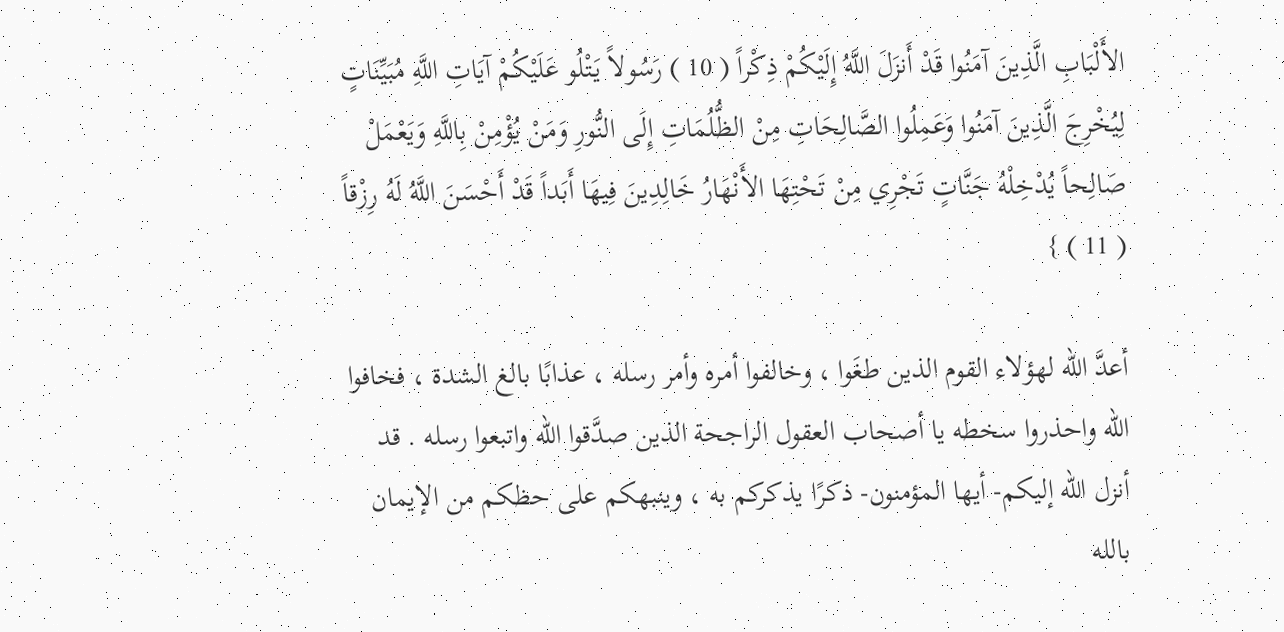الأَلْبَابِ الَّذِينَ آمَنُوا قَدْ أَنزَلَ اللَّهُ إِلَيْكُمْ ذِكْراً ( 10 ) رَسُولاً يَتْلُو عَلَيْكُمْ آيَاتِ اللَّهِ مُبَيِّنَاتٍ لِيُخْرِجَ الَّذِينَ آمَنُوا وَعَمِلُوا الصَّالِحَاتِ مِنْ الظُّلُمَاتِ إِلَى النُّورِ وَمَنْ يُؤْمِنْ بِاللَّهِ وَيَعْمَلْ صَالِحاً يُدْخِلْهُ جَنَّاتٍ تَجْرِي مِنْ تَحْتِهَا الأَنْهَارُ خَالِدِينَ فِيهَا أَبَداً قَدْ أَحْسَنَ اللَّهُ لَهُ رِزْقاً ( 11 ) }

أعدَّ الله لهؤلاء القوم الذين طغَوا ، وخالفوا أمره وأمر رسله ، عذابًا بالغ الشدة ، فخافوا الله واحذروا سخطه يا أصحاب العقول الراجحة الذين صدَّقوا الله واتبعوا رسله . قد أنزل الله إليكم- أيها المؤمنون- ذكرًا يذكركم به ، وينبهكم على حظكم من الإيمان بالله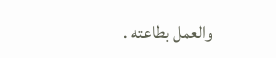والعمل بطاعته .